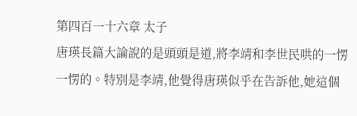第四百一十六章 太子
唐瑛長篇大論說的是頭頭是道,將李靖和李世民哄的一愣一愣的。特別是李靖,他覺得唐瑛似乎在告訴他,她這個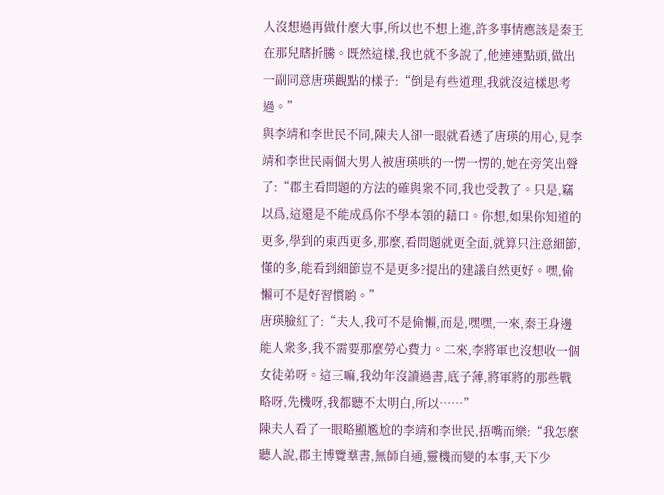人沒想過再做什麼大事,所以也不想上進,許多事情應該是秦王在那兒瞎折騰。既然這樣,我也就不多說了,他連連點頭,做出一副同意唐瑛觀點的樣子:“倒是有些道理,我就沒這樣思考過。”
與李靖和李世民不同,陳夫人卻一眼就看透了唐瑛的用心,見李靖和李世民兩個大男人被唐瑛哄的一愣一愣的,她在旁笑出聲了:“郡主看問題的方法的確與衆不同,我也受教了。只是,竊以爲,這還是不能成爲你不學本領的藉口。你想,如果你知道的更多,學到的東西更多,那麼,看問題就更全面,就算只注意細節,懂的多,能看到細節豈不是更多?提出的建議自然更好。嘿,偷懶可不是好習慣喲。”
唐瑛臉紅了:“夫人,我可不是偷懶,而是,嘿嘿,一來,秦王身邊能人衆多,我不需要那麼勞心費力。二來,李將軍也沒想收一個女徒弟呀。這三嘛,我幼年沒讀過書,底子薄,將軍將的那些戰略呀,先機呀,我都聽不太明白,所以……”
陳夫人看了一眼略顯尷尬的李靖和李世民,捂嘴而樂:“我怎麼聽人說,郡主博覽羣書,無師自通,靈機而變的本事,天下少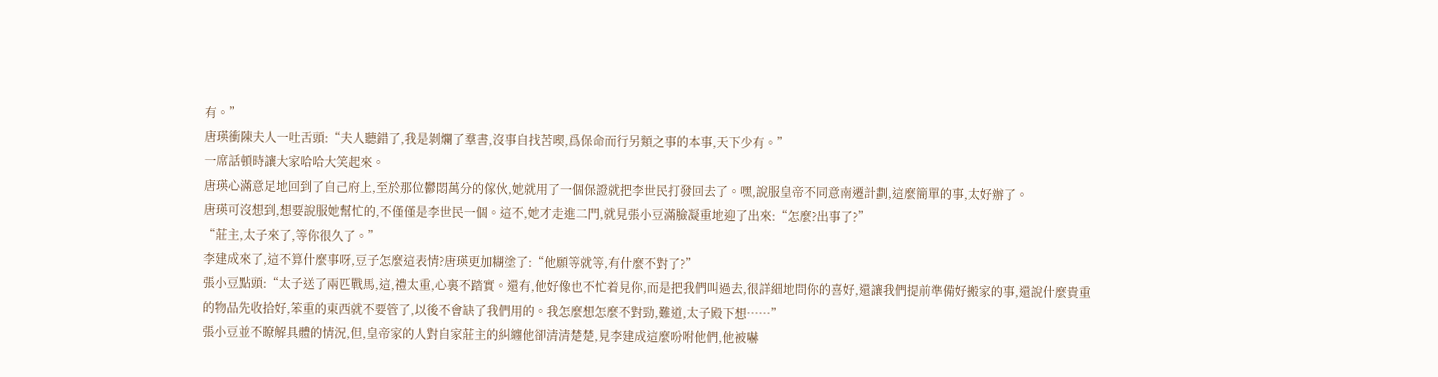有。”
唐瑛衝陳夫人一吐舌頭:“夫人聽錯了,我是剝爛了羣書,沒事自找苦喫,爲保命而行另類之事的本事,天下少有。”
一席話頓時讓大家哈哈大笑起來。
唐瑛心滿意足地回到了自己府上,至於那位鬱悶萬分的傢伙,她就用了一個保證就把李世民打發回去了。嘿,說服皇帝不同意南遷計劃,這麼簡單的事,太好辦了。
唐瑛可沒想到,想要說服她幫忙的,不僅僅是李世民一個。這不,她才走進二門,就見張小豆滿臉凝重地迎了出來:“怎麼?出事了?”
“莊主,太子來了,等你很久了。”
李建成來了,這不算什麼事呀,豆子怎麼這表情?唐瑛更加糊塗了:“他願等就等,有什麼不對了?”
張小豆點頭:“太子送了兩匹戰馬,這,禮太重,心裏不踏實。還有,他好像也不忙着見你,而是把我們叫過去,很詳細地問你的喜好,還讓我們提前準備好搬家的事,還說什麼貴重的物品先收拾好,笨重的東西就不要管了,以後不會缺了我們用的。我怎麼想怎麼不對勁,難道,太子殿下想……”
張小豆並不瞭解具體的情況,但,皇帝家的人對自家莊主的糾纏他卻清清楚楚,見李建成這麼吩咐他們,他被嚇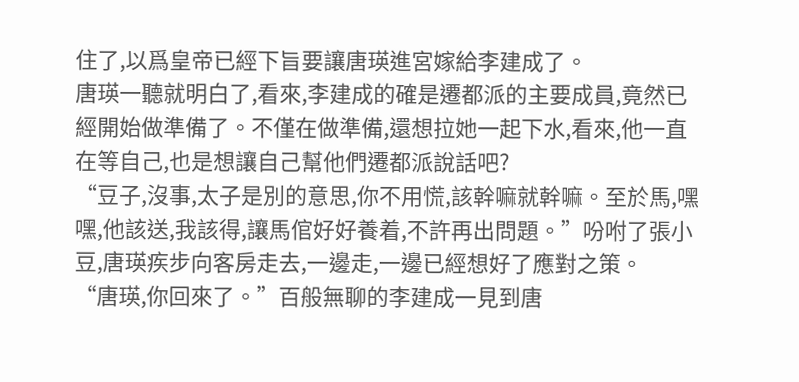住了,以爲皇帝已經下旨要讓唐瑛進宮嫁給李建成了。
唐瑛一聽就明白了,看來,李建成的確是遷都派的主要成員,竟然已經開始做準備了。不僅在做準備,還想拉她一起下水,看來,他一直在等自己,也是想讓自己幫他們遷都派說話吧?
“豆子,沒事,太子是別的意思,你不用慌,該幹嘛就幹嘛。至於馬,嘿嘿,他該送,我該得,讓馬倌好好養着,不許再出問題。”吩咐了張小豆,唐瑛疾步向客房走去,一邊走,一邊已經想好了應對之策。
“唐瑛,你回來了。”百般無聊的李建成一見到唐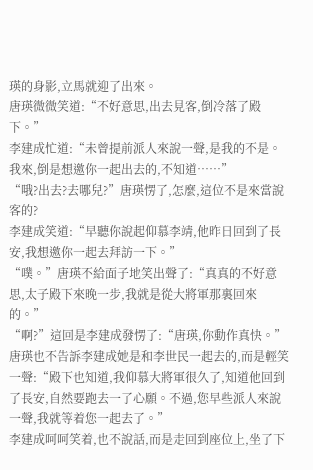瑛的身影,立馬就迎了出來。
唐瑛微微笑道:“不好意思,出去見客,倒冷落了殿下。”
李建成忙道:“未曾提前派人來說一聲,是我的不是。我來,倒是想邀你一起出去的,不知道……”
“哦?出去?去哪兒?”唐瑛愣了,怎麼,這位不是來當說客的?
李建成笑道:“早聽你說起仰慕李靖,他昨日回到了長安,我想邀你一起去拜訪一下。”
“噗。”唐瑛不給面子地笑出聲了:“真真的不好意思,太子殿下來晚一步,我就是從大將軍那裏回來的。”
“啊?”這回是李建成發愣了:“唐瑛,你動作真快。”
唐瑛也不告訴李建成她是和李世民一起去的,而是輕笑一聲:“殿下也知道,我仰慕大將軍很久了,知道他回到了長安,自然要跑去一了心願。不過,您早些派人來說一聲,我就等着您一起去了。”
李建成呵呵笑着,也不說話,而是走回到座位上,坐了下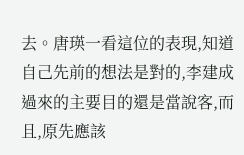去。唐瑛一看這位的表現,知道自己先前的想法是對的,李建成過來的主要目的還是當說客,而且,原先應該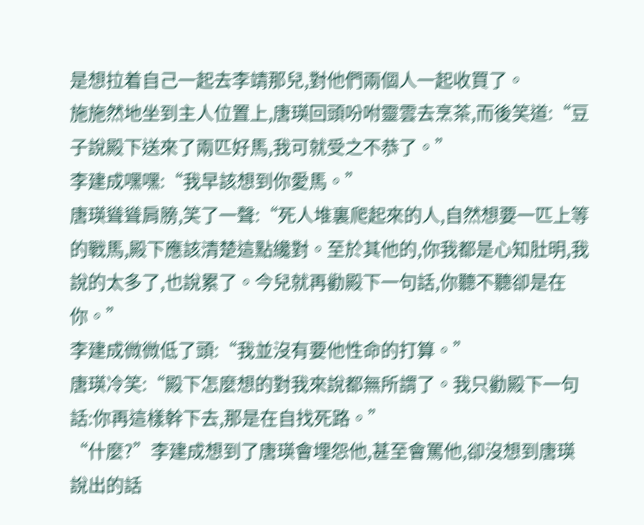是想拉着自己一起去李靖那兒,對他們兩個人一起收買了。
施施然地坐到主人位置上,唐瑛回頭吩咐靈雲去烹茶,而後笑道:“豆子說殿下送來了兩匹好馬,我可就受之不恭了。”
李建成嘿嘿:“我早該想到你愛馬。”
唐瑛聳聳肩膀,笑了一聲:“死人堆裏爬起來的人,自然想要一匹上等的戰馬,殿下應該清楚這點纔對。至於其他的,你我都是心知肚明,我說的太多了,也說累了。今兒就再勸殿下一句話,你聽不聽卻是在你。”
李建成微微低了頭:“我並沒有要他性命的打算。”
唐瑛冷笑:“殿下怎麼想的對我來說都無所謂了。我只勸殿下一句話:你再這樣幹下去,那是在自找死路。”
“什麼?”李建成想到了唐瑛會埋怨他,甚至會罵他,卻沒想到唐瑛說出的話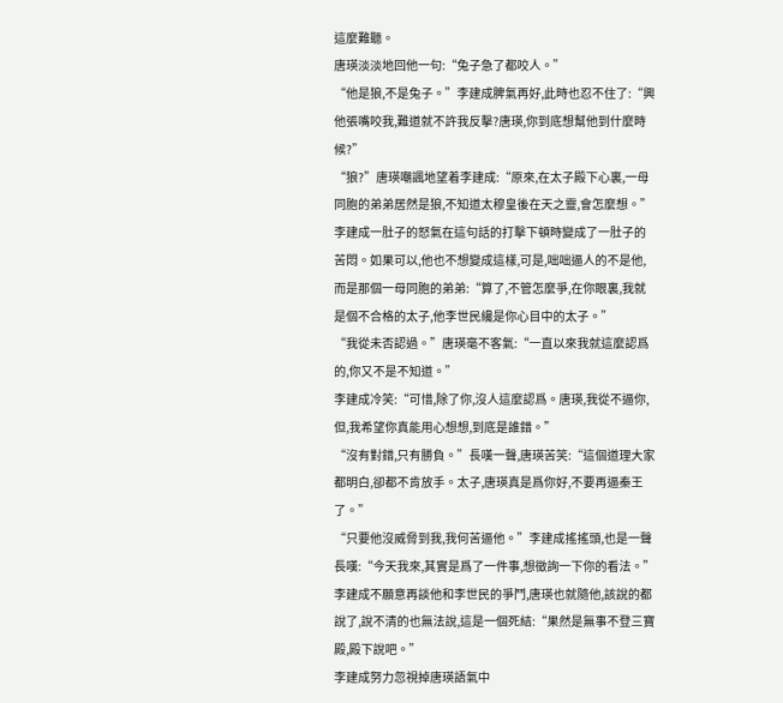這麼難聽。
唐瑛淡淡地回他一句:“兔子急了都咬人。”
“他是狼,不是兔子。”李建成脾氣再好,此時也忍不住了:“興他張嘴咬我,難道就不許我反擊?唐瑛,你到底想幫他到什麼時候?”
“狼?”唐瑛嘲諷地望着李建成:“原來,在太子殿下心裏,一母同胞的弟弟居然是狼,不知道太穆皇後在天之靈,會怎麼想。”
李建成一肚子的怒氣在這句話的打擊下頓時變成了一肚子的苦悶。如果可以,他也不想變成這樣,可是,咄咄逼人的不是他,而是那個一母同胞的弟弟:“算了,不管怎麼爭,在你眼裏,我就是個不合格的太子,他李世民纔是你心目中的太子。”
“我從未否認過。”唐瑛毫不客氣:“一直以來我就這麼認爲的,你又不是不知道。”
李建成冷笑:“可惜,除了你,沒人這麼認爲。唐瑛,我從不逼你,但,我希望你真能用心想想,到底是誰錯。”
“沒有對錯,只有勝負。”長嘆一聲,唐瑛苦笑:“這個道理大家都明白,卻都不肯放手。太子,唐瑛真是爲你好,不要再逼秦王了。”
“只要他沒威脅到我,我何苦逼他。”李建成搖搖頭,也是一聲長嘆:“今天我來,其實是爲了一件事,想徵詢一下你的看法。”
李建成不願意再談他和李世民的爭鬥,唐瑛也就隨他,該說的都說了,說不清的也無法說,這是一個死結:“果然是無事不登三寶殿,殿下說吧。”
李建成努力忽視掉唐瑛語氣中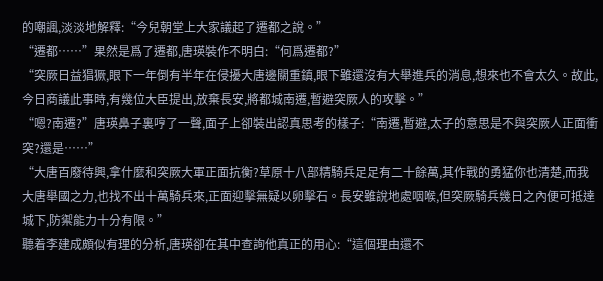的嘲諷,淡淡地解釋:“今兒朝堂上大家議起了遷都之說。”
“遷都……”果然是爲了遷都,唐瑛裝作不明白:“何爲遷都?”
“突厥日益猖獗,眼下一年倒有半年在侵擾大唐邊關重鎮,眼下雖還沒有大舉進兵的消息,想來也不會太久。故此,今日商議此事時,有幾位大臣提出,放棄長安,將都城南遷,暫避突厥人的攻擊。”
“嗯?南遷?”唐瑛鼻子裏哼了一聲,面子上卻裝出認真思考的樣子:“南遷,暫避,太子的意思是不與突厥人正面衝突?還是……”
“大唐百廢待興,拿什麼和突厥大軍正面抗衡?草原十八部精騎兵足足有二十餘萬,其作戰的勇猛你也清楚,而我大唐舉國之力,也找不出十萬騎兵來,正面迎擊無疑以卵擊石。長安雖說地處咽喉,但突厥騎兵幾日之內便可抵達城下,防禦能力十分有限。”
聽着李建成頗似有理的分析,唐瑛卻在其中查詢他真正的用心:“這個理由還不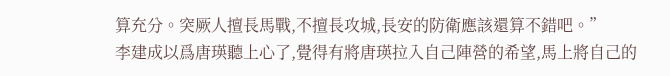算充分。突厥人擅長馬戰,不擅長攻城,長安的防衛應該還算不錯吧。”
李建成以爲唐瑛聽上心了,覺得有將唐瑛拉入自己陣營的希望,馬上將自己的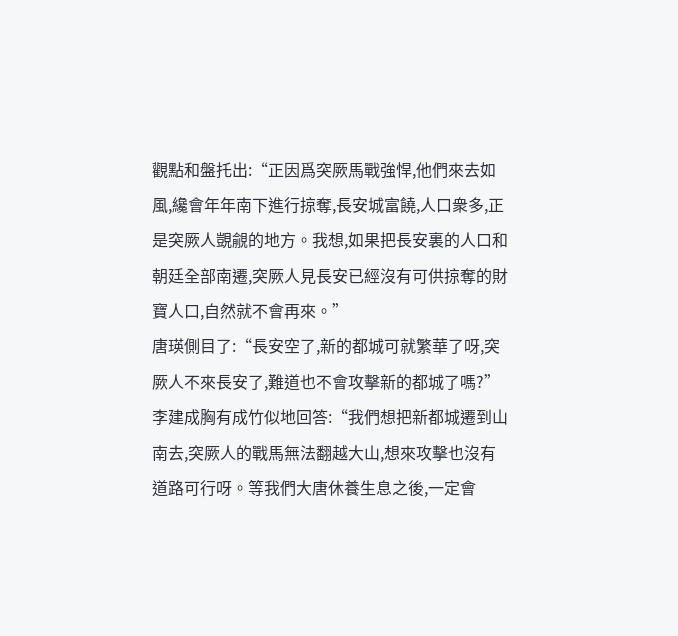觀點和盤托出:“正因爲突厥馬戰強悍,他們來去如風,纔會年年南下進行掠奪,長安城富饒,人口衆多,正是突厥人覬覦的地方。我想,如果把長安裏的人口和朝廷全部南遷,突厥人見長安已經沒有可供掠奪的財寶人口,自然就不會再來。”
唐瑛側目了:“長安空了,新的都城可就繁華了呀,突厥人不來長安了,難道也不會攻擊新的都城了嗎?”
李建成胸有成竹似地回答:“我們想把新都城遷到山南去,突厥人的戰馬無法翻越大山,想來攻擊也沒有道路可行呀。等我們大唐休養生息之後,一定會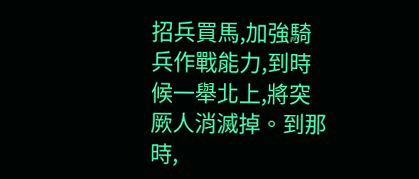招兵買馬,加強騎兵作戰能力,到時候一舉北上,將突厥人消滅掉。到那時,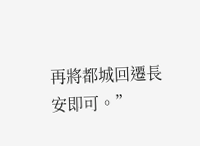再將都城回遷長安即可。”